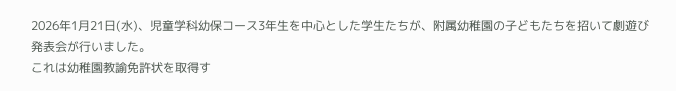2026年1月21日(水)、児童学科幼保コース3年生を中心とした学生たちが、附属幼稚園の子どもたちを招いて劇遊び発表会が行いました。
これは幼稚園教諭免許状を取得す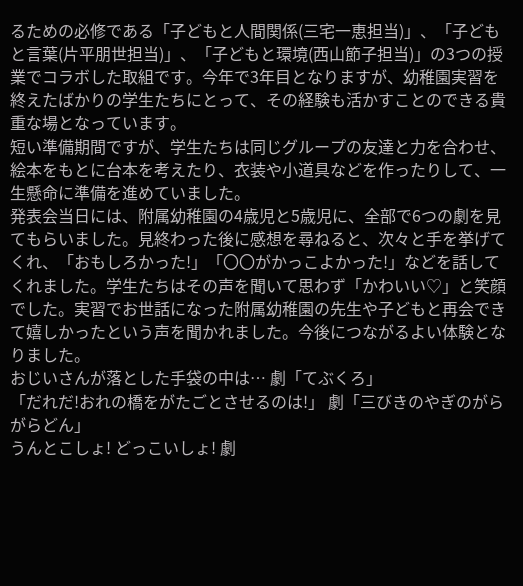るための必修である「子どもと人間関係(三宅一恵担当)」、「子どもと言葉(片平朋世担当)」、「子どもと環境(西山節子担当)」の3つの授業でコラボした取組です。今年で3年目となりますが、幼稚園実習を終えたばかりの学生たちにとって、その経験も活かすことのできる貴重な場となっています。
短い準備期間ですが、学生たちは同じグループの友達と力を合わせ、絵本をもとに台本を考えたり、衣装や小道具などを作ったりして、一生懸命に準備を進めていました。
発表会当日には、附属幼稚園の4歳児と5歳児に、全部で6つの劇を見てもらいました。見終わった後に感想を尋ねると、次々と手を挙げてくれ、「おもしろかった!」「〇〇がかっこよかった!」などを話してくれました。学生たちはその声を聞いて思わず「かわいい♡」と笑顔でした。実習でお世話になった附属幼稚園の先生や子どもと再会できて嬉しかったという声を聞かれました。今後につながるよい体験となりました。
おじいさんが落とした手袋の中は… 劇「てぶくろ」
「だれだ!おれの橋をがたごとさせるのは!」 劇「三びきのやぎのがらがらどん」
うんとこしょ! どっこいしょ! 劇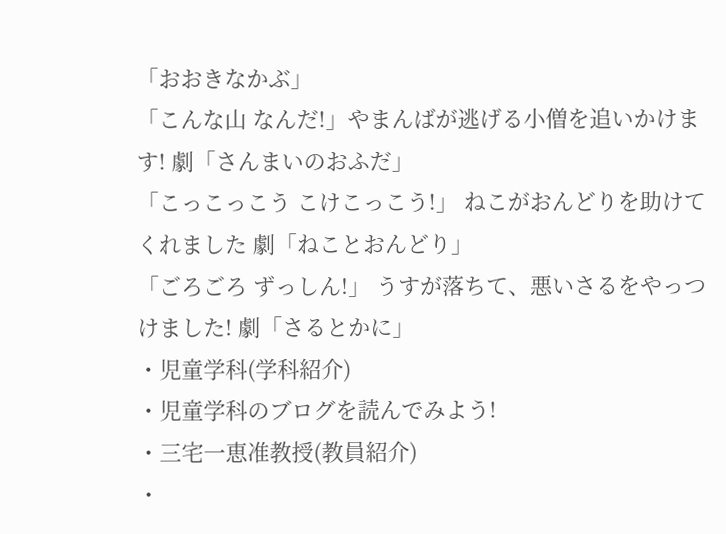「おおきなかぶ」
「こんな山 なんだ!」やまんばが逃げる小僧を追いかけます! 劇「さんまいのおふだ」
「こっこっこう こけこっこう!」 ねこがおんどりを助けてくれました 劇「ねことおんどり」
「ごろごろ ずっしん!」 うすが落ちて、悪いさるをやっつけました! 劇「さるとかに」
・児童学科(学科紹介)
・児童学科のブログを読んでみよう!
・三宅一恵准教授(教員紹介)
・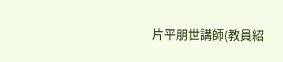片平朋世講師(教員紹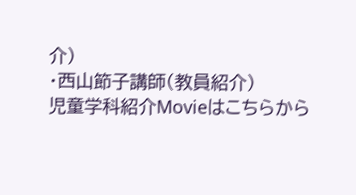介)
・西山節子講師(教員紹介)
児童学科紹介Movieはこちらから